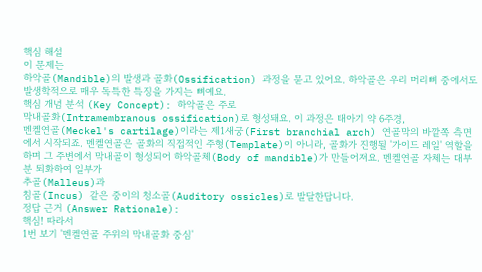핵심 해설
이 문제는
하악골(Mandible)의 발생과 골화(Ossification) 과정을 묻고 있어요. 하악골은 우리 머리뼈 중에서도 발생학적으로 매우 독특한 특징을 가지는 뼈예요.
핵심 개념 분석 (Key Concept): 하악골은 주로
막내골화(Intramembranous ossification)로 형성돼요. 이 과정은 태아기 약 6주경,
멘켈연골(Meckel's cartilage)이라는 제1새궁(First branchial arch) 연골막의 바깥쪽 측면에서 시작되죠. 멘켈연골은 골화의 직접적인 주형(Template)이 아니라, 골화가 진행될 '가이드 레일' 역할을 하며 그 주변에서 막내골이 형성되어 하악골체(Body of mandible)가 만들어져요. 멘켈연골 자체는 대부분 퇴화하여 일부가
추골(Malleus)과
침골(Incus) 같은 중이의 청소골(Auditory ossicles)로 발달한답니다.
정답 근거 (Answer Rationale):
핵심! 따라서
1번 보기 '멘켈연골 주위의 막내골화 중심'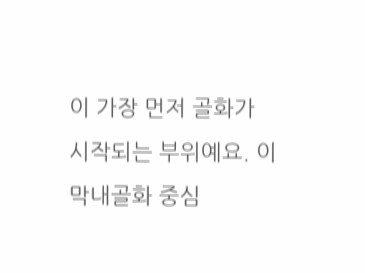이 가장 먼저 골화가 시작되는 부위예요. 이 막내골화 중심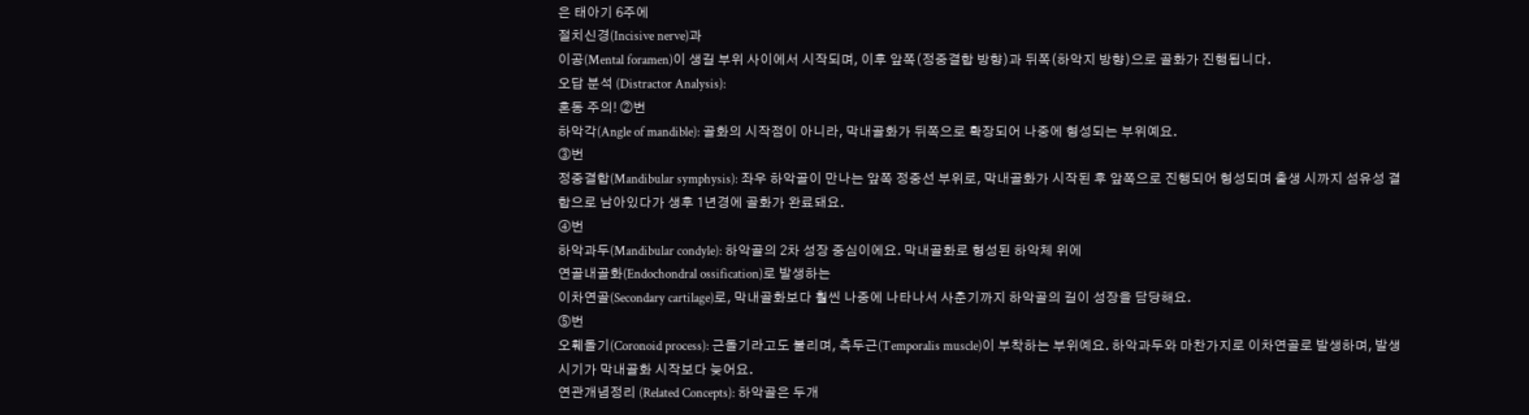은 태아기 6주에
절치신경(Incisive nerve)과
이공(Mental foramen)이 생길 부위 사이에서 시작되며, 이후 앞쪽(정중결합 방향)과 뒤쪽(하악지 방향)으로 골화가 진행됩니다.
오답 분석 (Distractor Analysis):
혼동 주의! ②번
하악각(Angle of mandible): 골화의 시작점이 아니라, 막내골화가 뒤쪽으로 확장되어 나중에 형성되는 부위예요.
③번
정중결합(Mandibular symphysis): 좌우 하악골이 만나는 앞쪽 정중선 부위로, 막내골화가 시작된 후 앞쪽으로 진행되어 형성되며 출생 시까지 섬유성 결합으로 남아있다가 생후 1년경에 골화가 완료돼요.
④번
하악과두(Mandibular condyle): 하악골의 2차 성장 중심이에요. 막내골화로 형성된 하악체 위에
연골내골화(Endochondral ossification)로 발생하는
이차연골(Secondary cartilage)로, 막내골화보다 훨씬 나중에 나타나서 사춘기까지 하악골의 길이 성장을 담당해요.
⑤번
오훼돌기(Coronoid process): 근돌기라고도 불리며, 측두근(Temporalis muscle)이 부착하는 부위예요. 하악과두와 마찬가지로 이차연골로 발생하며, 발생 시기가 막내골화 시작보다 늦어요.
연관개념정리 (Related Concepts): 하악골은 두개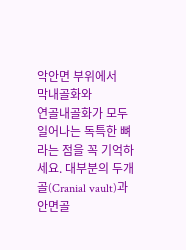악안면 부위에서
막내골화와
연골내골화가 모두 일어나는 독특한 뼈라는 점을 꼭 기억하세요. 대부분의 두개골(Cranial vault)과 안면골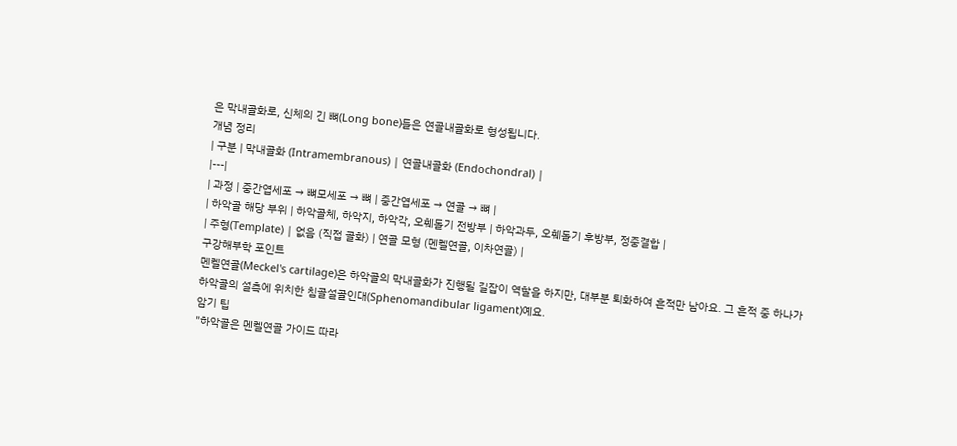은 막내골화로, 신체의 긴 뼈(Long bone)들은 연골내골화로 형성됩니다.
개념 정리
| 구분 | 막내골화 (Intramembranous) | 연골내골화 (Endochondral) |
|---|
| 과정 | 중간엽세포 → 뼈모세포 → 뼈 | 중간엽세포 → 연골 → 뼈 |
| 하악골 해당 부위 | 하악골체, 하악지, 하악각, 오훼돌기 전방부 | 하악과두, 오훼돌기 후방부, 정중결합 |
| 주형(Template) | 없음 (직접 골화) | 연골 모형 (멘켈연골, 이차연골) |
구강해부학 포인트
멘켈연골(Meckel's cartilage)은 하악골의 막내골화가 진행될 길잡이 역할을 하지만, 대부분 퇴화하여 흔적만 남아요. 그 흔적 중 하나가
하악골의 설측에 위치한 침골설골인대(Sphenomandibular ligament)예요.
암기 팁
"하악골은 멘켈연골 가이드 따라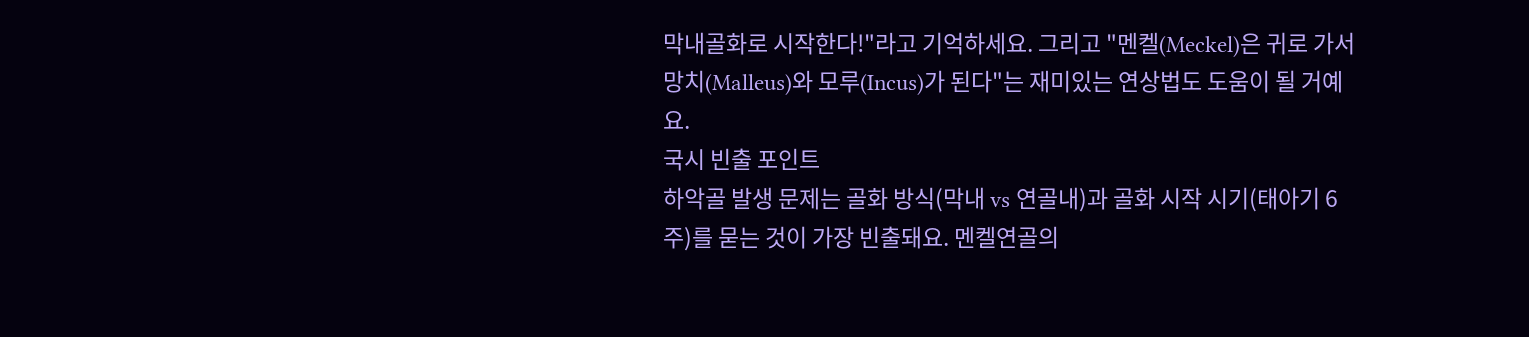막내골화로 시작한다!"라고 기억하세요. 그리고 "멘켈(Meckel)은 귀로 가서 망치(Malleus)와 모루(Incus)가 된다"는 재미있는 연상법도 도움이 될 거예요.
국시 빈출 포인트
하악골 발생 문제는 골화 방식(막내 vs 연골내)과 골화 시작 시기(태아기 6주)를 묻는 것이 가장 빈출돼요. 멘켈연골의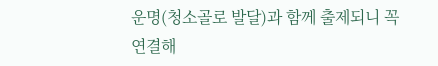운명(청소골로 발달)과 함께 출제되니 꼭 연결해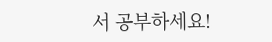서 공부하세요!